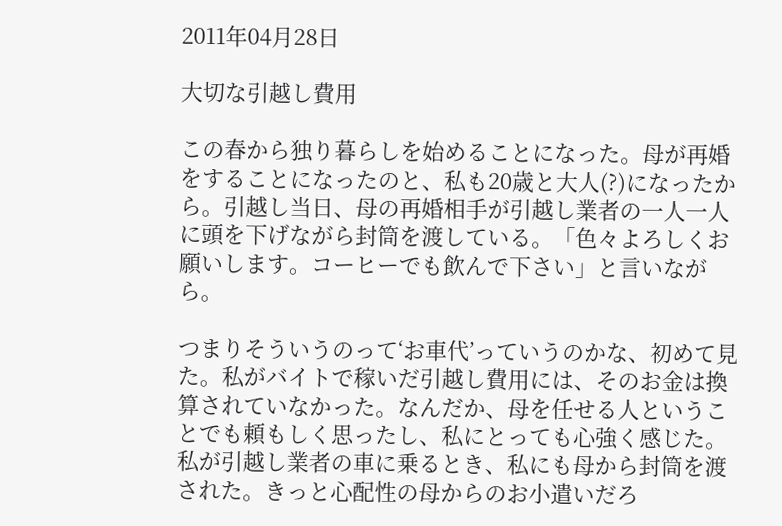2011年04月28日

大切な引越し費用

この春から独り暮らしを始めることになった。母が再婚をすることになったのと、私も20歳と大人(?)になったから。引越し当日、母の再婚相手が引越し業者の一人一人に頭を下げながら封筒を渡している。「色々よろしくお願いします。コーヒーでも飲んで下さい」と言いながら。

つまりそういうのって‘お車代’っていうのかな、初めて見た。私がバイトで稼いだ引越し費用には、そのお金は換算されていなかった。なんだか、母を任せる人ということでも頼もしく思ったし、私にとっても心強く感じた。私が引越し業者の車に乗るとき、私にも母から封筒を渡された。きっと心配性の母からのお小遣いだろ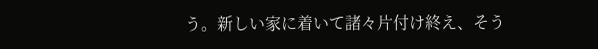う。新しい家に着いて諸々片付け終え、そう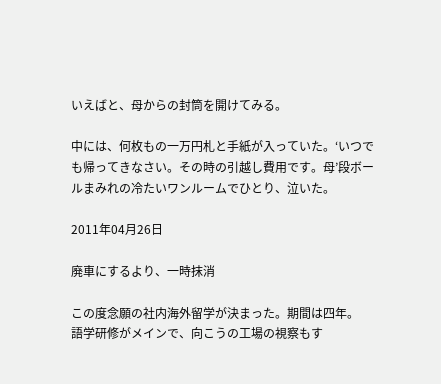いえばと、母からの封筒を開けてみる。

中には、何枚もの一万円札と手紙が入っていた。‘いつでも帰ってきなさい。その時の引越し費用です。母’段ボールまみれの冷たいワンルームでひとり、泣いた。

2011年04月26日

廃車にするより、一時抹消

この度念願の社内海外留学が決まった。期間は四年。
語学研修がメインで、向こうの工場の視察もす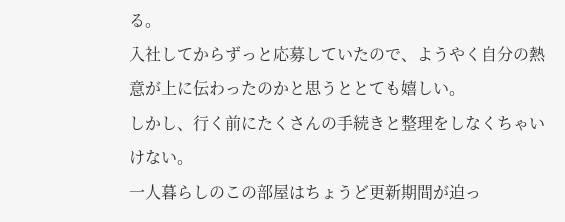る。
入社してからずっと応募していたので、ようやく自分の熱意が上に伝わったのかと思うととても嬉しい。
しかし、行く前にたくさんの手続きと整理をしなくちゃいけない。
一人暮らしのこの部屋はちょうど更新期間が迫っ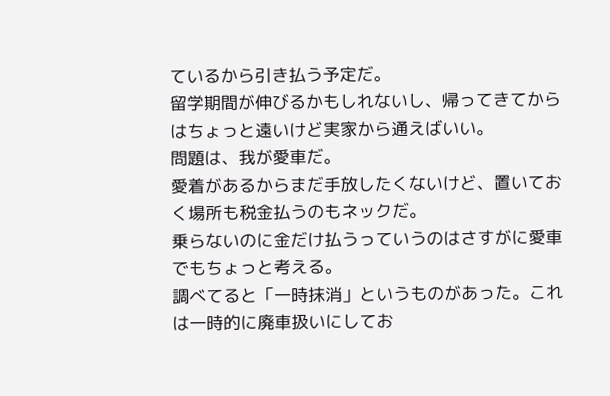ているから引き払う予定だ。
留学期間が伸びるかもしれないし、帰ってきてからはちょっと遠いけど実家から通えばいい。
問題は、我が愛車だ。
愛着があるからまだ手放したくないけど、置いておく場所も税金払うのもネックだ。
乗らないのに金だけ払うっていうのはさすがに愛車でもちょっと考える。
調べてると「一時抹消」というものがあった。これは一時的に廃車扱いにしてお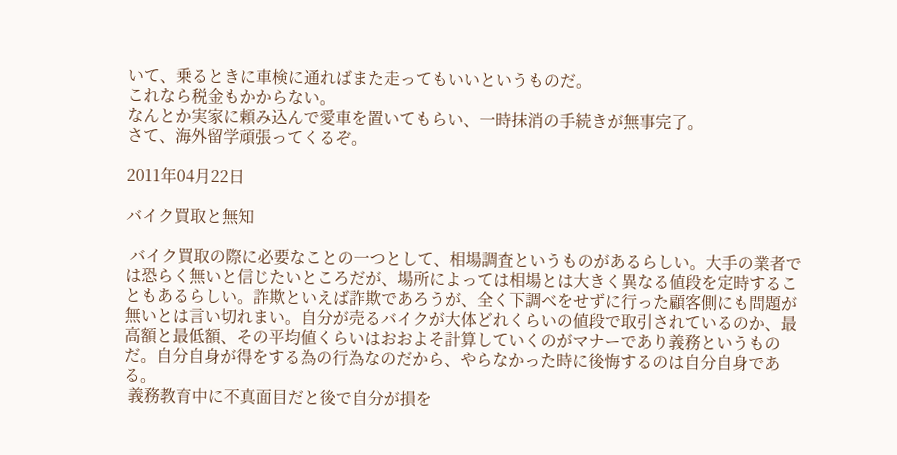いて、乗るときに車検に通ればまた走ってもいいというものだ。
これなら税金もかからない。
なんとか実家に頼み込んで愛車を置いてもらい、一時抹消の手続きが無事完了。
さて、海外留学頑張ってくるぞ。

2011年04月22日

バイク買取と無知

 バイク買取の際に必要なことの一つとして、相場調査というものがあるらしい。大手の業者では恐らく無いと信じたいところだが、場所によっては相場とは大きく異なる値段を定時することもあるらしい。詐欺といえば詐欺であろうが、全く下調べをせずに行った顧客側にも問題が無いとは言い切れまい。自分が売るバイクが大体どれくらいの値段で取引されているのか、最高額と最低額、その平均値くらいはおおよそ計算していくのがマナーであり義務というものだ。自分自身が得をする為の行為なのだから、やらなかった時に後悔するのは自分自身である。
 義務教育中に不真面目だと後で自分が損を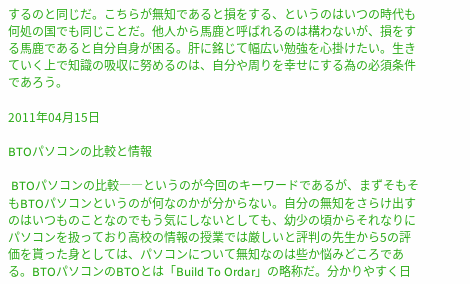するのと同じだ。こちらが無知であると損をする、というのはいつの時代も何処の国でも同じことだ。他人から馬鹿と呼ばれるのは構わないが、損をする馬鹿であると自分自身が困る。肝に銘じて幅広い勉強を心掛けたい。生きていく上で知識の吸収に努めるのは、自分や周りを幸せにする為の必須条件であろう。

2011年04月15日

BTOパソコンの比較と情報

 BTOパソコンの比較――というのが今回のキーワードであるが、まずそもそもBTOパソコンというのが何なのかが分からない。自分の無知をさらけ出すのはいつものことなのでもう気にしないとしても、幼少の頃からそれなりにパソコンを扱っており高校の情報の授業では厳しいと評判の先生から5の評価を貰った身としては、パソコンについて無知なのは些か悩みどころである。BTOパソコンのBTOとは「Build To Ordar」の略称だ。分かりやすく日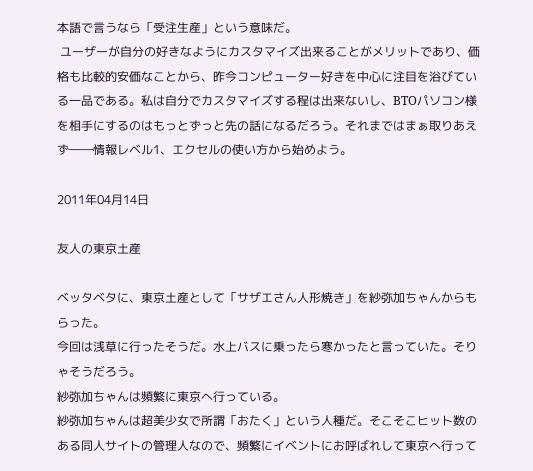本語で言うなら「受注生産」という意味だ。
 ユーザーが自分の好きなようにカスタマイズ出来ることがメリットであり、価格も比較的安価なことから、昨今コンピューター好きを中心に注目を浴びている一品である。私は自分でカスタマイズする程は出来ないし、BTOパソコン様を相手にするのはもっとずっと先の話になるだろう。それまではまぁ取りあえず――情報レベル1、エクセルの使い方から始めよう。

2011年04月14日

友人の東京土産

ベッタベタに、東京土産として「サザエさん人形焼き」を紗弥加ちゃんからもらった。
今回は浅草に行ったそうだ。水上バスに乗ったら寒かったと言っていた。そりゃそうだろう。
紗弥加ちゃんは頻繁に東京へ行っている。
紗弥加ちゃんは超美少女で所謂「おたく」という人種だ。そこそこヒット数のある同人サイトの管理人なので、頻繁にイベントにお呼ばれして東京へ行って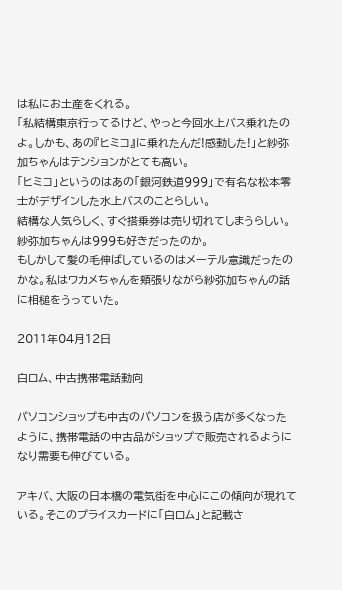は私にお土産をくれる。
「私結構東京行ってるけど、やっと今回水上バス乗れたのよ。しかも、あの『ヒミコ』に乗れたんだ!感動した!」と紗弥加ちゃんはテンションがとても高い。
「ヒミコ」というのはあの「銀河鉄道999」で有名な松本零士がデザインした水上バスのことらしい。
結構な人気らしく、すぐ搭乗券は売り切れてしまうらしい。紗弥加ちゃんは999も好きだったのか。
もしかして髪の毛伸ばしているのはメーテル意識だったのかな。私はワカメちゃんを頬張りながら紗弥加ちゃんの話に相槌をうっていた。

2011年04月12日

白ロム、中古携帯電話動向

パソコンショップも中古のパソコンを扱う店が多くなったように、携帯電話の中古品がショップで販売されるようになり需要も伸びている。

アキバ、大阪の日本橋の電気街を中心にこの傾向が現れている。そこのプライスカードに「白ロム」と記載さ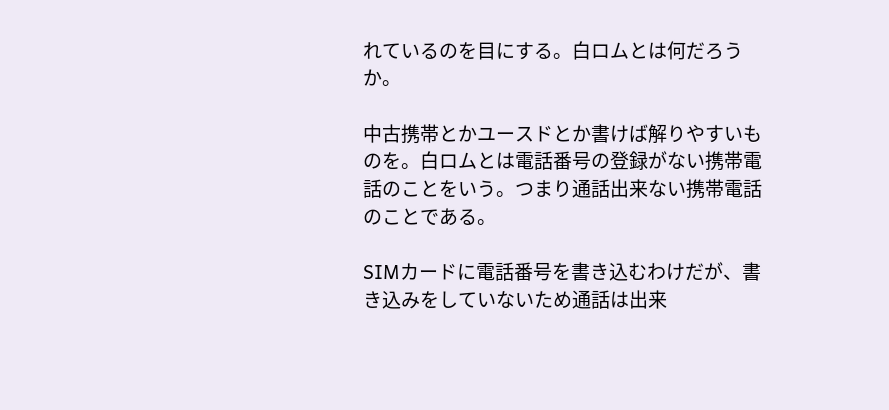れているのを目にする。白ロムとは何だろうか。

中古携帯とかユースドとか書けば解りやすいものを。白ロムとは電話番号の登録がない携帯電話のことをいう。つまり通話出来ない携帯電話のことである。

SIMカードに電話番号を書き込むわけだが、書き込みをしていないため通話は出来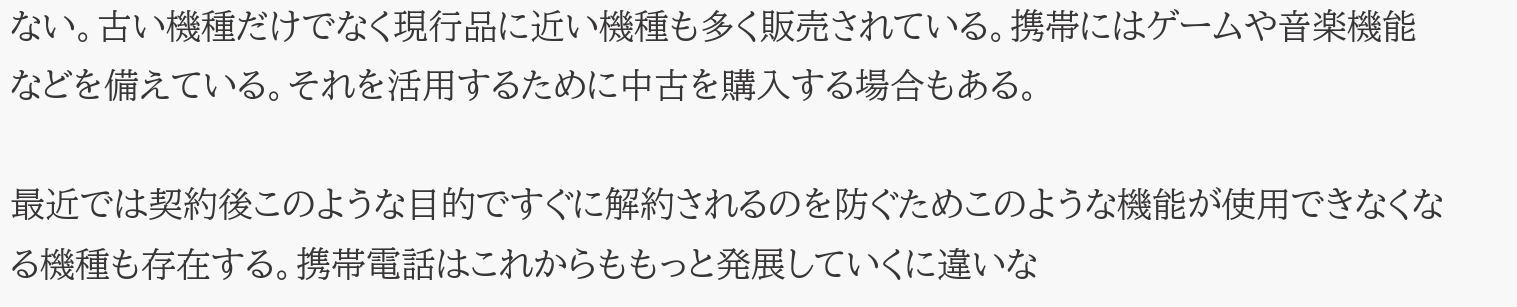ない。古い機種だけでなく現行品に近い機種も多く販売されている。携帯にはゲームや音楽機能などを備えている。それを活用するために中古を購入する場合もある。

最近では契約後このような目的ですぐに解約されるのを防ぐためこのような機能が使用できなくなる機種も存在する。携帯電話はこれからももっと発展していくに違いな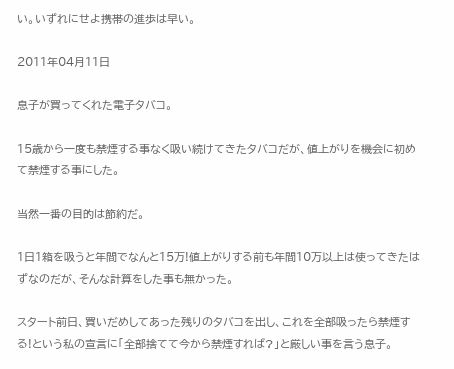い。いずれにせよ携帯の進歩は早い。

2011年04月11日

息子が買ってくれた電子タバコ。

15歳から一度も禁煙する事なく吸い続けてきたタバコだが、値上がりを機会に初めて禁煙する事にした。

当然一番の目的は節約だ。

1日1箱を吸うと年間でなんと15万!値上がりする前も年間10万以上は使ってきたはずなのだが、そんな計算をした事も無かった。

スタート前日、買いだめしてあった残りのタバコを出し、これを全部吸ったら禁煙する!という私の宣言に「全部捨てて今から禁煙すれば?」と厳しい事を言う息子。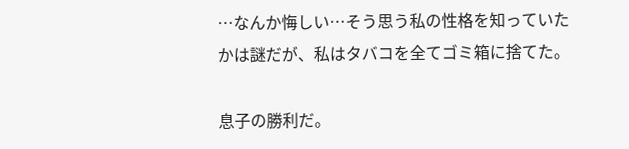…なんか悔しい…そう思う私の性格を知っていたかは謎だが、私はタバコを全てゴミ箱に捨てた。

息子の勝利だ。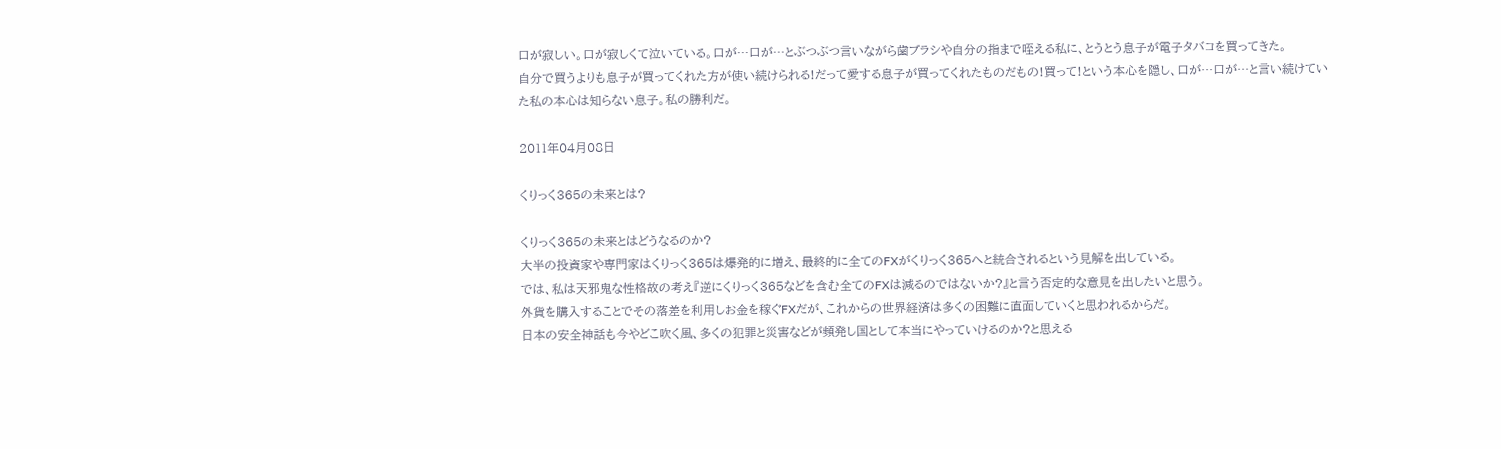口が寂しい。口が寂しくて泣いている。口が…口が…とぶつぶつ言いながら歯ブラシや自分の指まで咥える私に、とうとう息子が電子タバコを買ってきた。
自分で買うよりも息子が買ってくれた方が使い続けられる!だって愛する息子が買ってくれたものだもの!買って!という本心を隠し、口が…口が…と言い続けていた私の本心は知らない息子。私の勝利だ。

2011年04月08日

くりっく365の未来とは?

くりっく365の未来とはどうなるのか?
大半の投資家や専門家はくりっく365は爆発的に増え、最終的に全てのFXがくりっく365へと統合されるという見解を出している。
では、私は天邪鬼な性格故の考え『逆にくりっく365などを含む全てのFXは減るのではないか?』と言う否定的な意見を出したいと思う。
外貨を購入することでその落差を利用しお金を稼ぐFXだが、これからの世界経済は多くの困難に直面していくと思われるからだ。
日本の安全神話も今やどこ吹く風、多くの犯罪と災害などが頻発し国として本当にやっていけるのか?と思える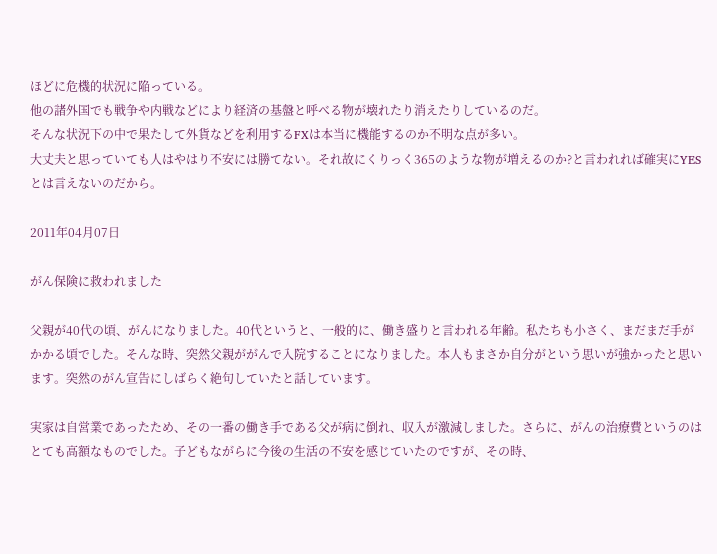ほどに危機的状況に陥っている。
他の諸外国でも戦争や内戦などにより経済の基盤と呼べる物が壊れたり消えたりしているのだ。
そんな状況下の中で果たして外貨などを利用するFXは本当に機能するのか不明な点が多い。
大丈夫と思っていても人はやはり不安には勝てない。それ故にくりっく365のような物が増えるのか?と言われれば確実にYESとは言えないのだから。

2011年04月07日

がん保険に救われました

父親が40代の頃、がんになりました。40代というと、一般的に、働き盛りと言われる年齢。私たちも小さく、まだまだ手がかかる頃でした。そんな時、突然父親ががんで入院することになりました。本人もまさか自分がという思いが強かったと思います。突然のがん宣告にしばらく絶句していたと話しています。

実家は自営業であったため、その一番の働き手である父が病に倒れ、収入が激減しました。さらに、がんの治療費というのはとても高額なものでした。子どもながらに今後の生活の不安を感じていたのですが、その時、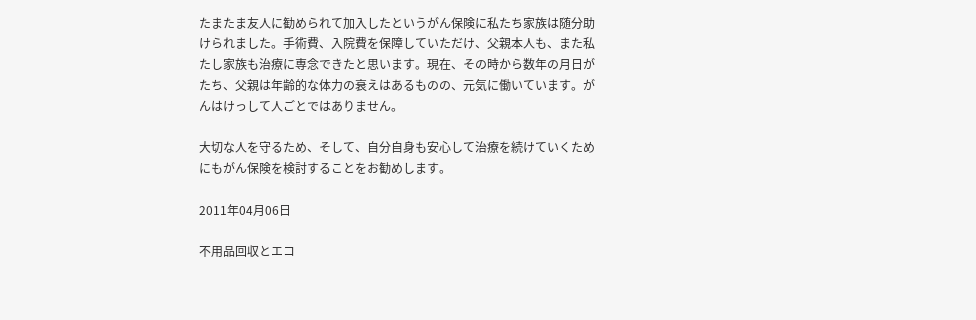たまたま友人に勧められて加入したというがん保険に私たち家族は随分助けられました。手術費、入院費を保障していただけ、父親本人も、また私たし家族も治療に専念できたと思います。現在、その時から数年の月日がたち、父親は年齢的な体力の衰えはあるものの、元気に働いています。がんはけっして人ごとではありません。

大切な人を守るため、そして、自分自身も安心して治療を続けていくためにもがん保険を検討することをお勧めします。

2011年04月06日

不用品回収とエコ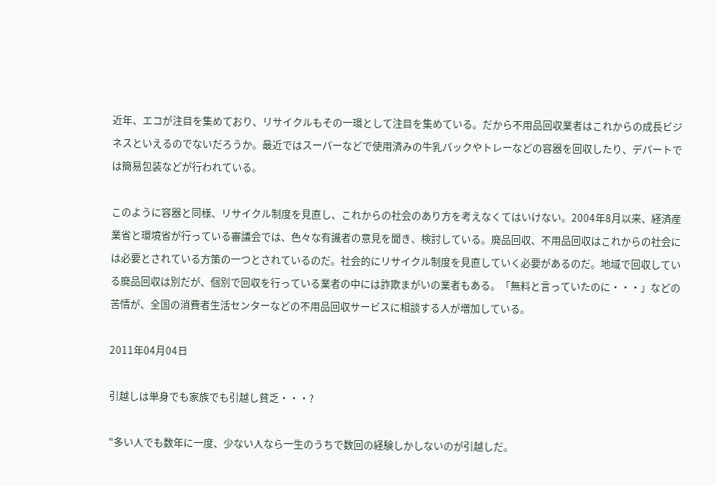近年、エコが注目を集めており、リサイクルもその一環として注目を集めている。だから不用品回収業者はこれからの成長ビジネスといえるのでないだろうか。最近ではスーパーなどで使用済みの牛乳パックやトレーなどの容器を回収したり、デパートでは簡易包装などが行われている。

このように容器と同様、リサイクル制度を見直し、これからの社会のあり方を考えなくてはいけない。2004年8月以来、経済産業省と環境省が行っている審議会では、色々な有識者の意見を聞き、検討している。廃品回収、不用品回収はこれからの社会には必要とされている方策の一つとされているのだ。社会的にリサイクル制度を見直していく必要があるのだ。地域で回収している廃品回収は別だが、個別で回収を行っている業者の中には詐欺まがいの業者もある。「無料と言っていたのに・・・」などの苦情が、全国の消費者生活センターなどの不用品回収サービスに相談する人が増加している。

2011年04月04日

引越しは単身でも家族でも引越し貧乏・・・?

"多い人でも数年に一度、少ない人なら一生のうちで数回の経験しかしないのが引越しだ。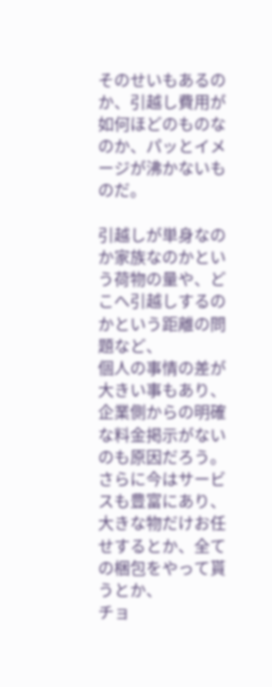そのせいもあるのか、引越し費用が如何ほどのものなのか、パッとイメージが沸かないものだ。

引越しが単身なのか家族なのかという荷物の量や、どこへ引越しするのかという距離の問題など、
個人の事情の差が大きい事もあり、企業側からの明確な料金掲示がないのも原因だろう。
さらに今はサービスも豊富にあり、大きな物だけお任せするとか、全ての梱包をやって貰うとか、
チョ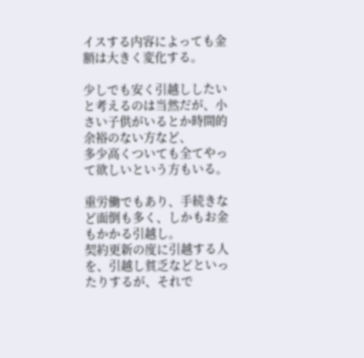イスする内容によっても金額は大きく変化する。

少しでも安く引越ししたいと考えるのは当然だが、小さい子供がいるとか時間的余裕のない方など、
多少高くついても全てやって欲しいという方もいる。

重労働でもあり、手続きなど面倒も多く、しかもお金もかかる引越し。
契約更新の度に引越する人を、引越し貧乏などといったりするが、それで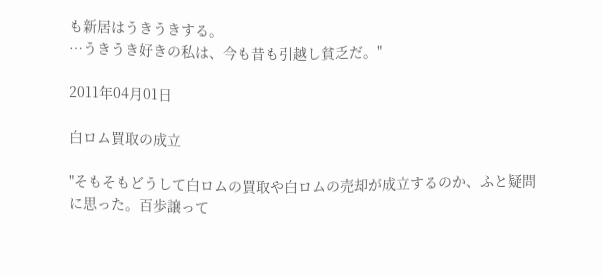も新居はうきうきする。
…うきうき好きの私は、今も昔も引越し貧乏だ。"

2011年04月01日

白ロム買取の成立

"そもそもどうして白ロムの買取や白ロムの売却が成立するのか、ふと疑問に思った。百歩譲って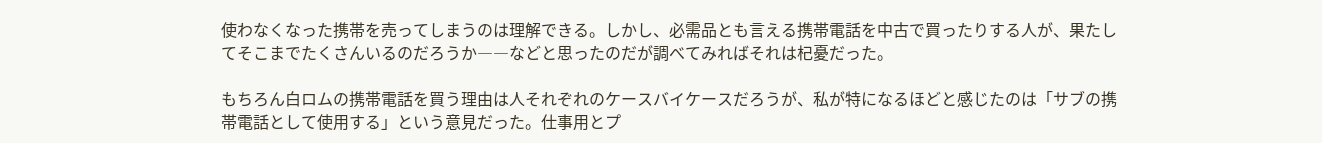使わなくなった携帯を売ってしまうのは理解できる。しかし、必需品とも言える携帯電話を中古で買ったりする人が、果たしてそこまでたくさんいるのだろうか――などと思ったのだが調べてみればそれは杞憂だった。

もちろん白ロムの携帯電話を買う理由は人それぞれのケースバイケースだろうが、私が特になるほどと感じたのは「サブの携帯電話として使用する」という意見だった。仕事用とプ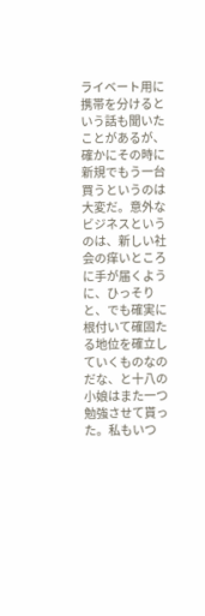ライベート用に携帯を分けるという話も聞いたことがあるが、確かにその時に新規でもう一台買うというのは大変だ。意外なビジネスというのは、新しい社会の痒いところに手が届くように、ひっそりと、でも確実に根付いて確固たる地位を確立していくものなのだな、と十八の小娘はまた一つ勉強させて貰った。私もいつ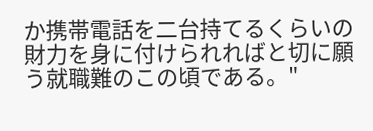か携帯電話を二台持てるくらいの財力を身に付けられればと切に願う就職難のこの頃である。"